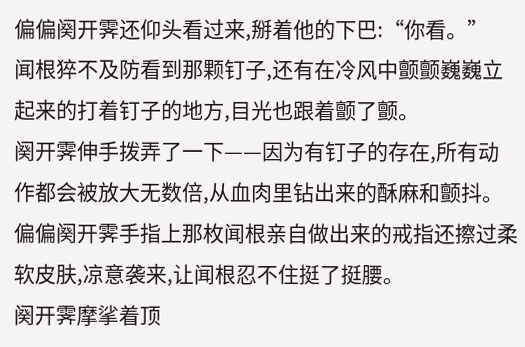偏偏阕开霁还仰头看过来,掰着他的下巴:“你看。”
闻根猝不及防看到那颗钉子,还有在冷风中颤颤巍巍立起来的打着钉子的地方,目光也跟着颤了颤。
阕开霁伸手拨弄了一下——因为有钉子的存在,所有动作都会被放大无数倍,从血肉里钻出来的酥麻和颤抖。偏偏阕开霁手指上那枚闻根亲自做出来的戒指还擦过柔软皮肤,凉意袭来,让闻根忍不住挺了挺腰。
阕开霁摩挲着顶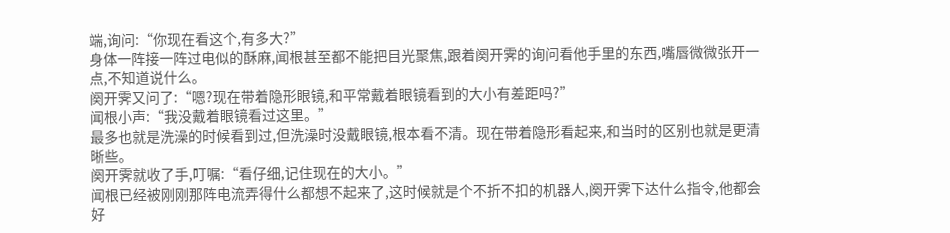端,询问:“你现在看这个,有多大?”
身体一阵接一阵过电似的酥麻,闻根甚至都不能把目光聚焦,跟着阕开霁的询问看他手里的东西,嘴唇微微张开一点,不知道说什么。
阕开霁又问了:“嗯?现在带着隐形眼镜,和平常戴着眼镜看到的大小有差距吗?”
闻根小声:“我没戴着眼镜看过这里。”
最多也就是洗澡的时候看到过,但洗澡时没戴眼镜,根本看不清。现在带着隐形看起来,和当时的区别也就是更清晰些。
阕开霁就收了手,叮嘱:“看仔细,记住现在的大小。”
闻根已经被刚刚那阵电流弄得什么都想不起来了,这时候就是个不折不扣的机器人,阕开霁下达什么指令,他都会好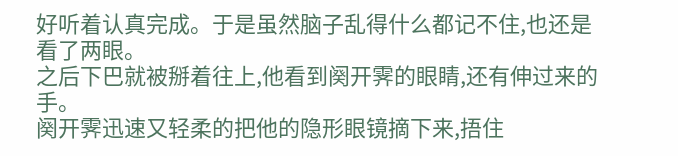好听着认真完成。于是虽然脑子乱得什么都记不住,也还是看了两眼。
之后下巴就被掰着往上,他看到阕开霁的眼睛,还有伸过来的手。
阕开霁迅速又轻柔的把他的隐形眼镜摘下来,捂住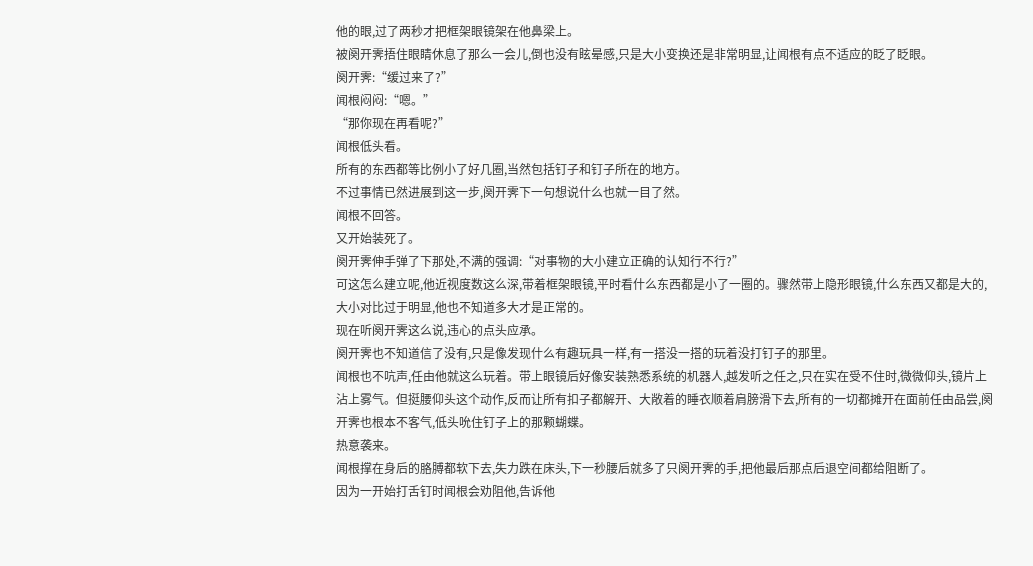他的眼,过了两秒才把框架眼镜架在他鼻梁上。
被阕开霁捂住眼睛休息了那么一会儿,倒也没有眩晕感,只是大小变换还是非常明显,让闻根有点不适应的眨了眨眼。
阕开霁:“缓过来了?”
闻根闷闷:“嗯。”
“那你现在再看呢?”
闻根低头看。
所有的东西都等比例小了好几圈,当然包括钉子和钉子所在的地方。
不过事情已然进展到这一步,阕开霁下一句想说什么也就一目了然。
闻根不回答。
又开始装死了。
阕开霁伸手弹了下那处,不满的强调:“对事物的大小建立正确的认知行不行?”
可这怎么建立呢,他近视度数这么深,带着框架眼镜,平时看什么东西都是小了一圈的。骤然带上隐形眼镜,什么东西又都是大的,大小对比过于明显,他也不知道多大才是正常的。
现在听阕开霁这么说,违心的点头应承。
阕开霁也不知道信了没有,只是像发现什么有趣玩具一样,有一搭没一搭的玩着没打钉子的那里。
闻根也不吭声,任由他就这么玩着。带上眼镜后好像安装熟悉系统的机器人,越发听之任之,只在实在受不住时,微微仰头,镜片上沾上雾气。但挺腰仰头这个动作,反而让所有扣子都解开、大敞着的睡衣顺着肩膀滑下去,所有的一切都摊开在面前任由品尝,阕开霁也根本不客气,低头吮住钉子上的那颗蝴蝶。
热意袭来。
闻根撑在身后的胳膊都软下去,失力跌在床头,下一秒腰后就多了只阕开霁的手,把他最后那点后退空间都给阻断了。
因为一开始打舌钉时闻根会劝阻他,告诉他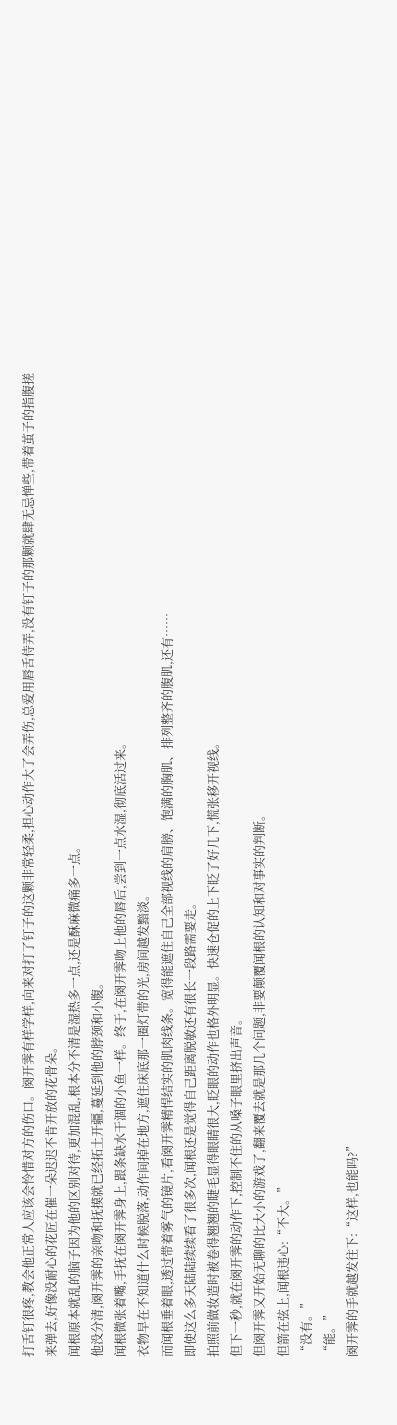打舌钉很疼,教会他正常人应该会怜惜对方的伤口。阕开霁有样学样,向来对打了钉子的这颗非常轻柔,担心动作大了会弄伤,总爱用唇舌侍弄,没有钉子的那颗就肆无忌惮些,带着茧子的指腹搓来弹去,好像没耐心的花匠在催一朵迟迟不肯开放的花骨朵。
闻根原本就乱的脑子因为他的区别对待,更加混乱,根本分不清是湿热多一点,还是酥麻微痛多一点。
他没分清,阕开霁的亲吻和抚摸就已经拓土开疆,蔓延到他的脖颈和小腹。
闻根微张着嘴,手抚在阕开霁身上,跟条缺水干涸的小鱼一样。终于,在阕开霁吻上他的唇后,尝到一点水湿,彻底活过来。
衣物早在不知道什么时候脱落,动作间掉在地方,遮住床底那一圈灯带的光,房间越发黯淡。
而闻根垂着眼,透过带着雾气的镜片,看阕开霁精悍结实的肌肉线条。宽得能遮住自己全部视线的肩膀、饱满的胸肌、排列整齐的腹肌,还有……
即使这么多天陆陆续续看了很多次,闻根还是觉得自己距离脱敏还有很长一段路需要走。
拍照前做妆造时被卷得翘翘的睫毛显得眼睛很大,眨眼的动作也格外明显。快速仓促的上下眨了好几下,慌张移开视线。
但下一秒,就在阕开霁的动作下,控制不住的从嗓子眼里挤出声音。
但阕开霁又开始无聊的比大小的游戏了,翻来覆去就是那几个问题,非要颠覆闻根的认知和对事实的判断。
但箭在弦上,闻根违心:“不大。”
“没有。”
“能。”
阕开霁的手就越发往下:“这样,也能吗?”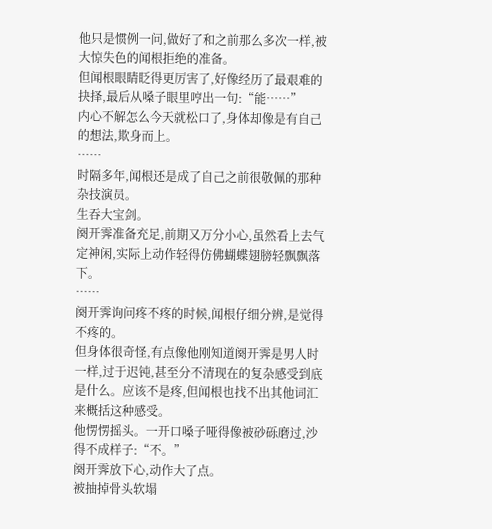他只是惯例一问,做好了和之前那么多次一样,被大惊失色的闻根拒绝的准备。
但闻根眼睛眨得更厉害了,好像经历了最艰难的抉择,最后从嗓子眼里哼出一句:“能……”
内心不解怎么今天就松口了,身体却像是有自己的想法,欺身而上。
……
时隔多年,闻根还是成了自己之前很敬佩的那种杂技演员。
生吞大宝剑。
阕开霁准备充足,前期又万分小心,虽然看上去气定神闲,实际上动作轻得仿佛蝴蝶翅膀轻飘飘落下。
……
阕开霁询问疼不疼的时候,闻根仔细分辨,是觉得不疼的。
但身体很奇怪,有点像他刚知道阕开霁是男人时一样,过于迟钝,甚至分不清现在的复杂感受到底是什么。应该不是疼,但闻根也找不出其他词汇来概括这种感受。
他愣愣摇头。一开口嗓子哑得像被砂砾磨过,沙得不成样子:“不。”
阕开霁放下心,动作大了点。
被抽掉骨头软塌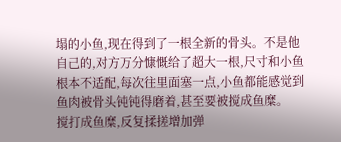塌的小鱼,现在得到了一根全新的骨头。不是他自己的,对方万分慷慨给了超大一根,尺寸和小鱼根本不适配,每次往里面塞一点,小鱼都能感觉到鱼肉被骨头钝钝得磨着,甚至要被搅成鱼糜。
搅打成鱼糜,反复揉搓增加弹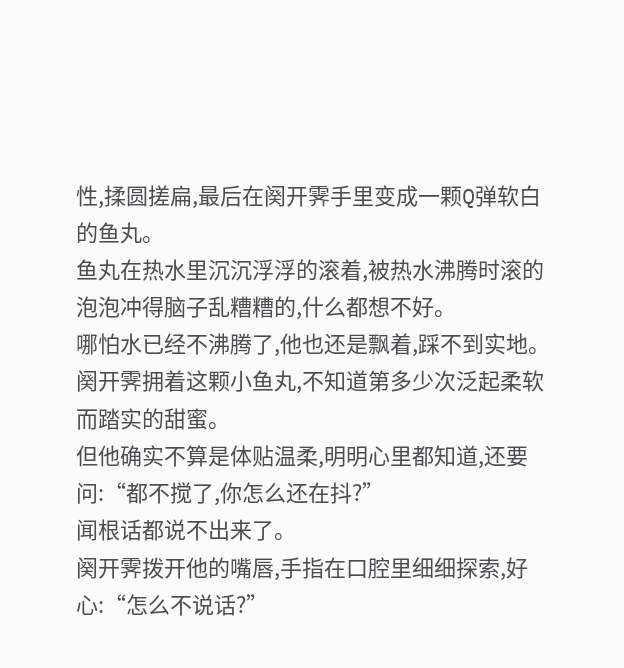性,揉圆搓扁,最后在阕开霁手里变成一颗Q弹软白的鱼丸。
鱼丸在热水里沉沉浮浮的滚着,被热水沸腾时滚的泡泡冲得脑子乱糟糟的,什么都想不好。
哪怕水已经不沸腾了,他也还是飘着,踩不到实地。
阕开霁拥着这颗小鱼丸,不知道第多少次泛起柔软而踏实的甜蜜。
但他确实不算是体贴温柔,明明心里都知道,还要问:“都不搅了,你怎么还在抖?”
闻根话都说不出来了。
阕开霁拨开他的嘴唇,手指在口腔里细细探索,好心:“怎么不说话?”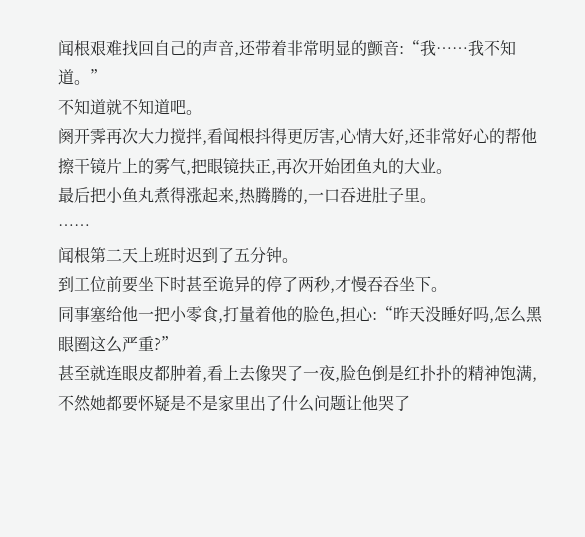闻根艰难找回自己的声音,还带着非常明显的颤音:“我……我不知道。”
不知道就不知道吧。
阕开霁再次大力搅拌,看闻根抖得更厉害,心情大好,还非常好心的帮他擦干镜片上的雾气,把眼镜扶正,再次开始团鱼丸的大业。
最后把小鱼丸煮得涨起来,热腾腾的,一口吞进肚子里。
……
闻根第二天上班时迟到了五分钟。
到工位前要坐下时甚至诡异的停了两秒,才慢吞吞坐下。
同事塞给他一把小零食,打量着他的脸色,担心:“昨天没睡好吗,怎么黑眼圈这么严重?”
甚至就连眼皮都肿着,看上去像哭了一夜,脸色倒是红扑扑的精神饱满,不然她都要怀疑是不是家里出了什么问题让他哭了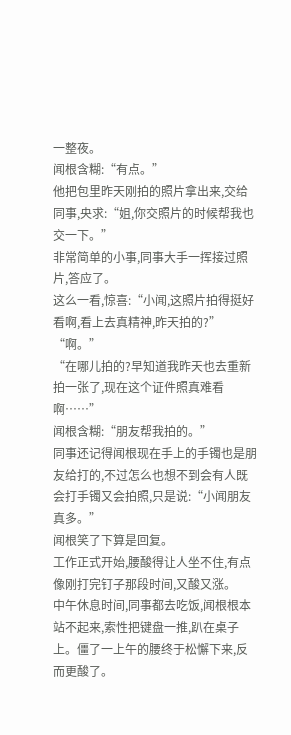一整夜。
闻根含糊:“有点。”
他把包里昨天刚拍的照片拿出来,交给同事,央求:“姐,你交照片的时候帮我也交一下。”
非常简单的小事,同事大手一挥接过照片,答应了。
这么一看,惊喜:“小闻,这照片拍得挺好看啊,看上去真精神,昨天拍的?”
“啊。”
“在哪儿拍的?早知道我昨天也去重新拍一张了,现在这个证件照真难看啊……”
闻根含糊:“朋友帮我拍的。”
同事还记得闻根现在手上的手镯也是朋友给打的,不过怎么也想不到会有人既会打手镯又会拍照,只是说:“小闻朋友真多。”
闻根笑了下算是回复。
工作正式开始,腰酸得让人坐不住,有点像刚打完钉子那段时间,又酸又涨。
中午休息时间,同事都去吃饭,闻根根本站不起来,索性把键盘一推,趴在桌子上。僵了一上午的腰终于松懈下来,反而更酸了。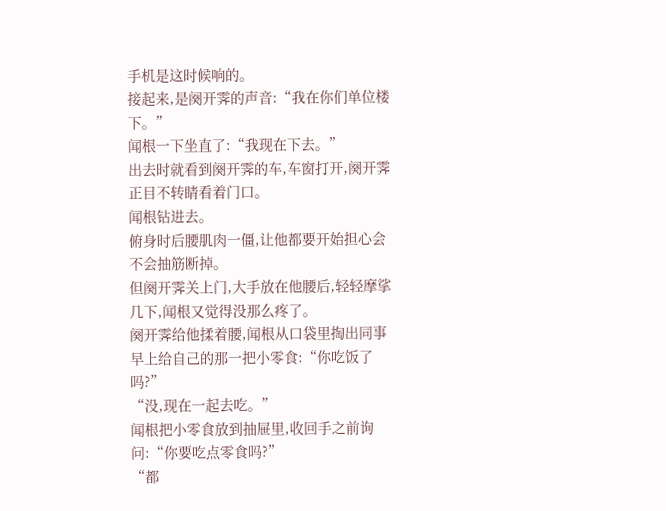手机是这时候响的。
接起来,是阕开霁的声音:“我在你们单位楼下。”
闻根一下坐直了:“我现在下去。”
出去时就看到阕开霁的车,车窗打开,阕开霁正目不转睛看着门口。
闻根钻进去。
俯身时后腰肌肉一僵,让他都要开始担心会不会抽筋断掉。
但阕开霁关上门,大手放在他腰后,轻轻摩挲几下,闻根又觉得没那么疼了。
阕开霁给他揉着腰,闻根从口袋里掏出同事早上给自己的那一把小零食:“你吃饭了吗?”
“没,现在一起去吃。”
闻根把小零食放到抽屉里,收回手之前询问:“你要吃点零食吗?”
“都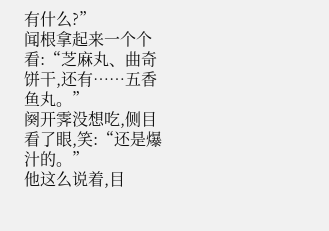有什么?”
闻根拿起来一个个看:“芝麻丸、曲奇饼干,还有……五香鱼丸。”
阕开霁没想吃,侧目看了眼,笑:“还是爆汁的。”
他这么说着,目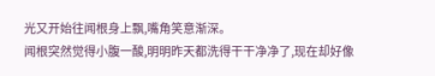光又开始往闻根身上飘,嘴角笑意渐深。
闻根突然觉得小腹一酸,明明昨天都洗得干干净净了,现在却好像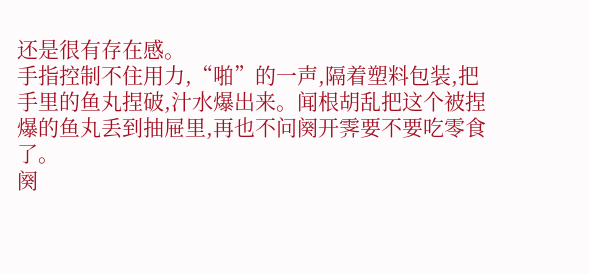还是很有存在感。
手指控制不住用力,“啪”的一声,隔着塑料包装,把手里的鱼丸捏破,汁水爆出来。闻根胡乱把这个被捏爆的鱼丸丢到抽屉里,再也不问阕开霁要不要吃零食了。
阕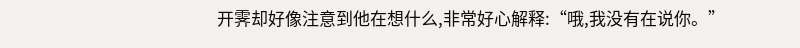开霁却好像注意到他在想什么,非常好心解释:“哦,我没有在说你。”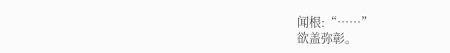闻根:“……”
欲盖弥彰。